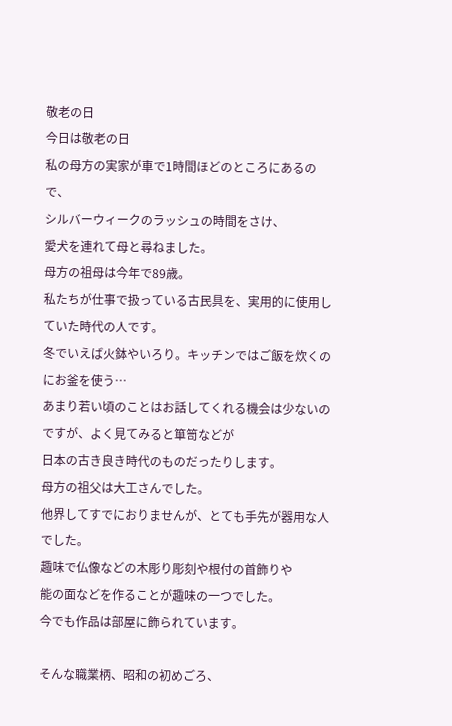敬老の日
今日は敬老の日
私の母方の実家が車で1時間ほどのところにあるので、
シルバーウィークのラッシュの時間をさけ、
愛犬を連れて母と尋ねました。
母方の祖母は今年で89歳。
私たちが仕事で扱っている古民具を、実用的に使用していた時代の人です。
冬でいえば火鉢やいろり。キッチンではご飯を炊くのにお釜を使う…
あまり若い頃のことはお話してくれる機会は少ないのですが、よく見てみると箪笥などが
日本の古き良き時代のものだったりします。
母方の祖父は大工さんでした。
他界してすでにおりませんが、とても手先が器用な人でした。
趣味で仏像などの木彫り彫刻や根付の首飾りや
能の面などを作ることが趣味の一つでした。
今でも作品は部屋に飾られています。

そんな職業柄、昭和の初めごろ、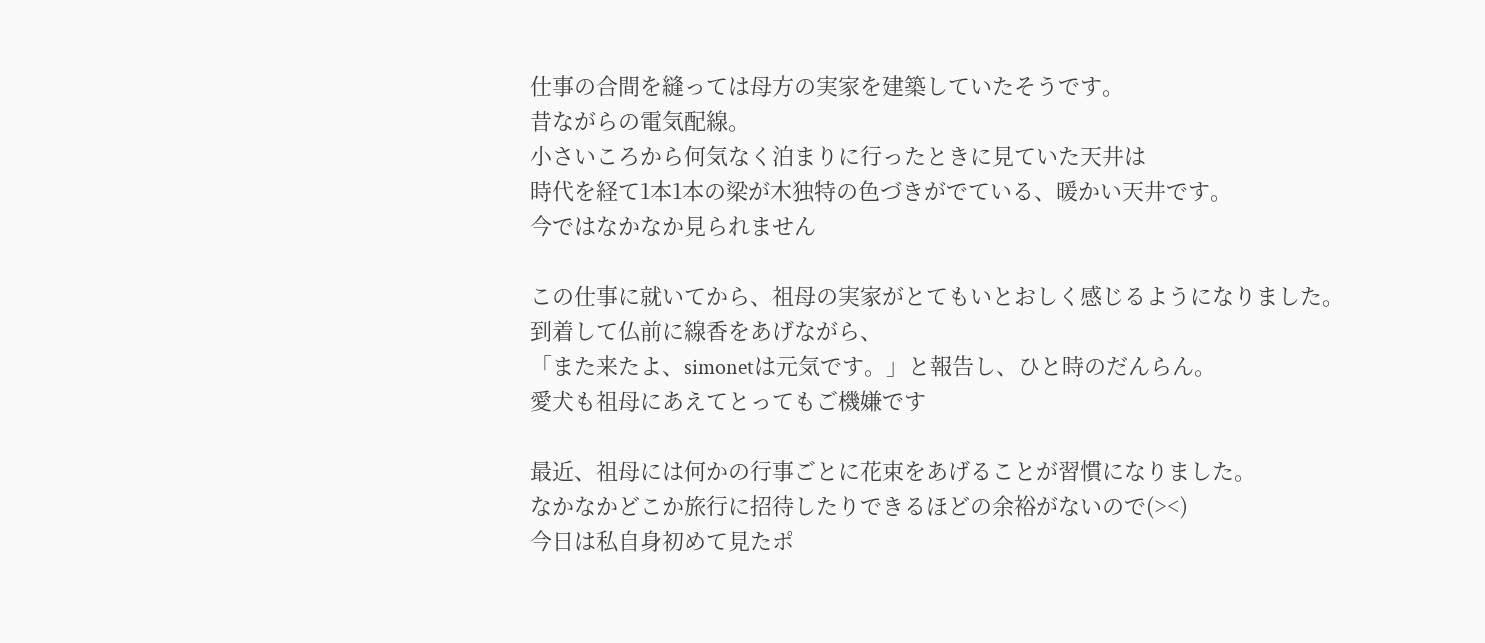仕事の合間を縫っては母方の実家を建築していたそうです。
昔ながらの電気配線。
小さいころから何気なく泊まりに行ったときに見ていた天井は
時代を経て1本1本の梁が木独特の色づきがでている、暖かい天井です。
今ではなかなか見られません

この仕事に就いてから、祖母の実家がとてもいとおしく感じるようになりました。
到着して仏前に線香をあげながら、
「また来たよ、simonetは元気です。」と報告し、ひと時のだんらん。
愛犬も祖母にあえてとってもご機嫌です

最近、祖母には何かの行事ごとに花束をあげることが習慣になりました。
なかなかどこか旅行に招待したりできるほどの余裕がないので(><)
今日は私自身初めて見たポ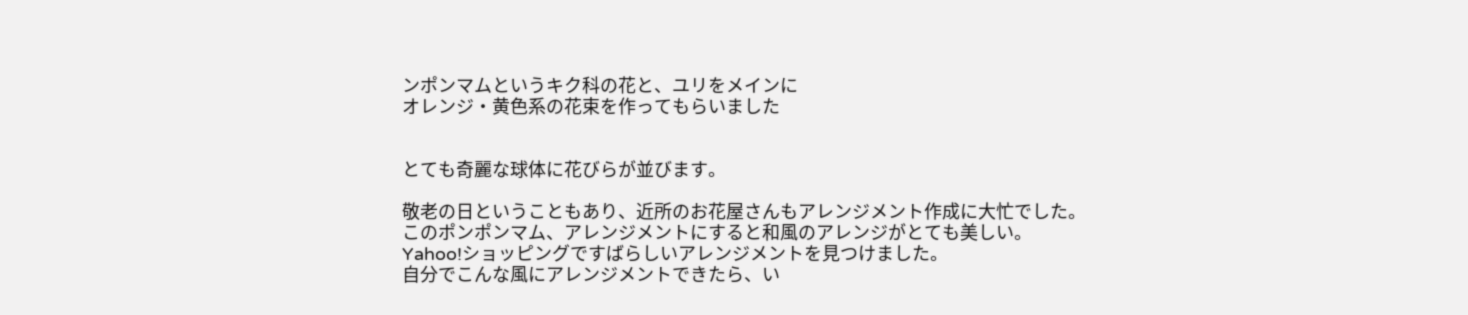ンポンマムというキク科の花と、ユリをメインに
オレンジ・黄色系の花束を作ってもらいました


とても奇麗な球体に花びらが並びます。

敬老の日ということもあり、近所のお花屋さんもアレンジメント作成に大忙でした。
このポンポンマム、アレンジメントにすると和風のアレンジがとても美しい。
Yahoo!ショッピングですばらしいアレンジメントを見つけました。
自分でこんな風にアレンジメントできたら、い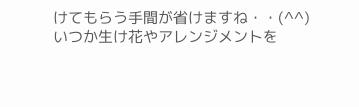けてもらう手間が省けますね・・(^^)
いつか生け花やアレンジメントを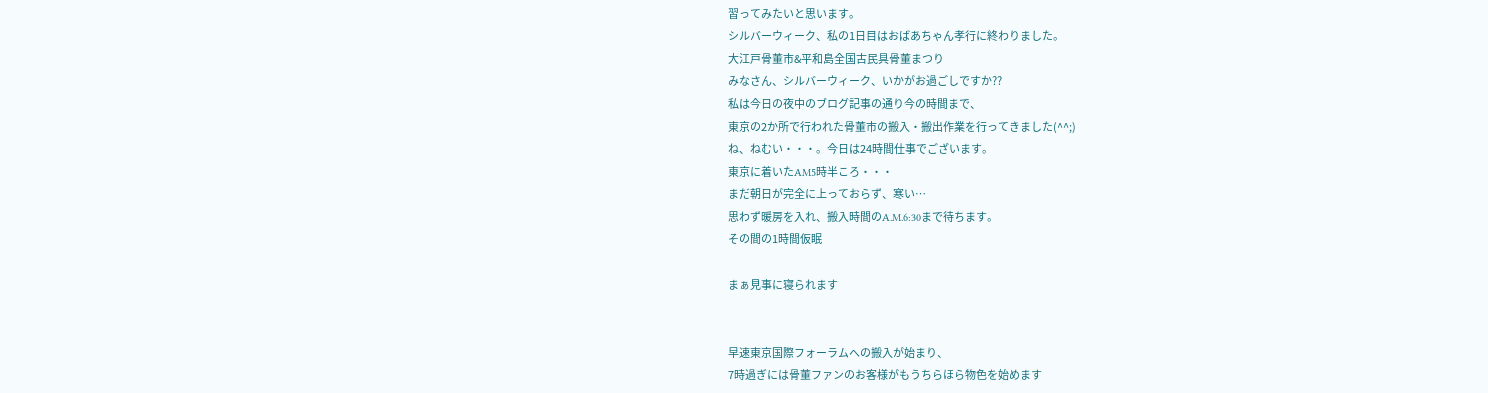習ってみたいと思います。
シルバーウィーク、私の1日目はおばあちゃん孝行に終わりました。
大江戸骨董市&平和島全国古民具骨董まつり
みなさん、シルバーウィーク、いかがお過ごしですか??
私は今日の夜中のブログ記事の通り今の時間まで、
東京の2か所で行われた骨董市の搬入・搬出作業を行ってきました(^^;)
ね、ねむい・・・。今日は24時間仕事でございます。
東京に着いたAM5時半ころ・・・
まだ朝日が完全に上っておらず、寒い…
思わず暖房を入れ、搬入時間のA.M.6:30まで待ちます。
その間の1時間仮眠

まぁ見事に寝られます


早速東京国際フォーラムへの搬入が始まり、
7時過ぎには骨董ファンのお客様がもうちらほら物色を始めます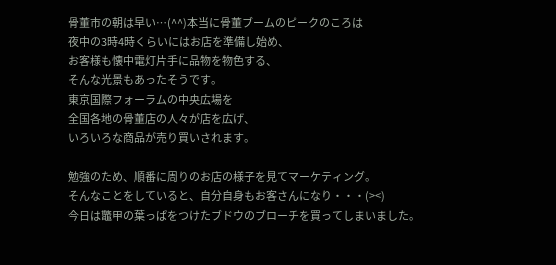骨董市の朝は早い…(^^)本当に骨董ブームのピークのころは
夜中の3時4時くらいにはお店を準備し始め、
お客様も懐中電灯片手に品物を物色する、
そんな光景もあったそうです。
東京国際フォーラムの中央広場を
全国各地の骨董店の人々が店を広げ、
いろいろな商品が売り買いされます。

勉強のため、順番に周りのお店の様子を見てマーケティング。
そんなことをしていると、自分自身もお客さんになり・・・(><)
今日は鼈甲の葉っぱをつけたブドウのブローチを買ってしまいました。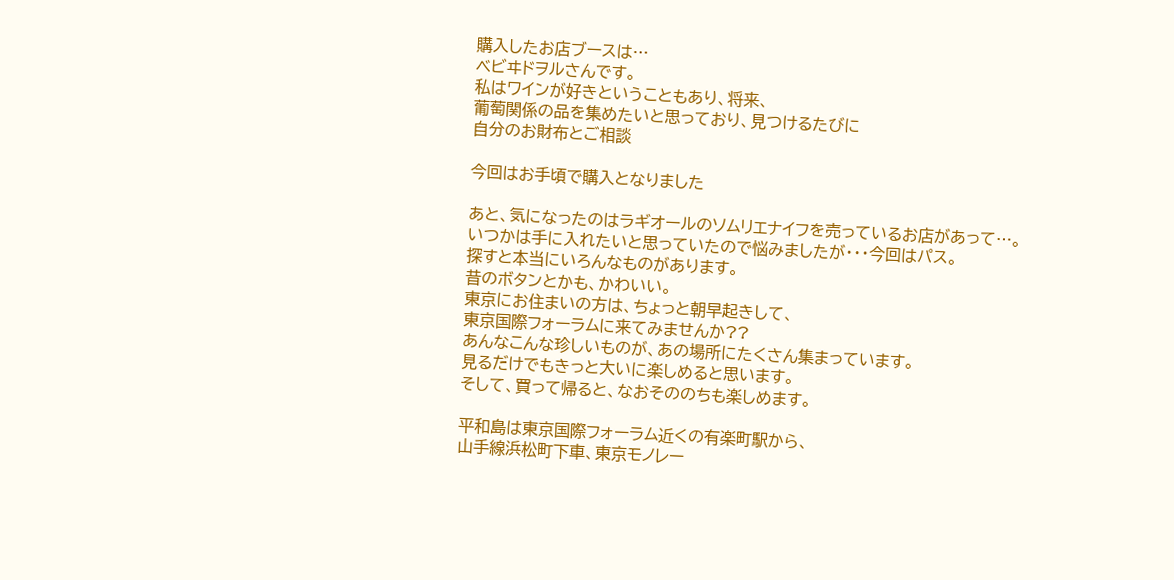購入したお店ブースは…
ベビヰドヲルさんです。
私はワインが好きということもあり、将来、
葡萄関係の品を集めたいと思っており、見つけるたびに
自分のお財布とご相談

今回はお手頃で購入となりました

あと、気になったのはラギオールのソムリエナイフを売っているお店があって…。
いつかは手に入れたいと思っていたので悩みましたが・・・今回はパス。
探すと本当にいろんなものがあります。
昔のボタンとかも、かわいい。
東京にお住まいの方は、ちょっと朝早起きして、
東京国際フォーラムに来てみませんか??
あんなこんな珍しいものが、あの場所にたくさん集まっています。
見るだけでもきっと大いに楽しめると思います。
そして、買って帰ると、なおそののちも楽しめます。

平和島は東京国際フォーラム近くの有楽町駅から、
山手線浜松町下車、東京モノレー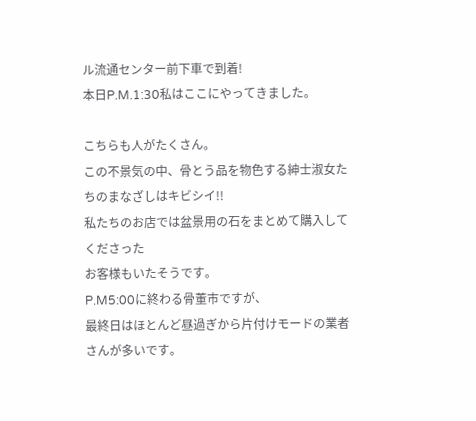ル流通センター前下車で到着!
本日P.M.1:30私はここにやってきました。

こちらも人がたくさん。
この不景気の中、骨とう品を物色する紳士淑女たちのまなざしはキビシイ!!
私たちのお店では盆景用の石をまとめて購入してくださった
お客様もいたそうです。
P.M5:00に終わる骨董市ですが、
最終日はほとんど昼過ぎから片付けモードの業者さんが多いです。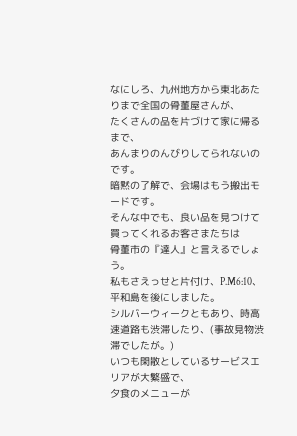なにしろ、九州地方から東北あたりまで全国の骨董屋さんが、
たくさんの品を片づけて家に帰るまで、
あんまりのんびりしてられないのです。
暗黙の了解で、会場はもう搬出モードです。
そんな中でも、良い品を見つけて買ってくれるお客さまたちは
骨董市の『達人』と言えるでしょう。
私もさえっせと片付け、P.M6:10、平和島を後にしました。
シルバーウィークともあり、時高速道路も渋滞したり、(事故見物渋滞でしたが。)
いつも閑散としているサービスエリアが大繁盛で、
夕食のメニューが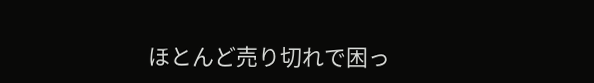ほとんど売り切れで困っ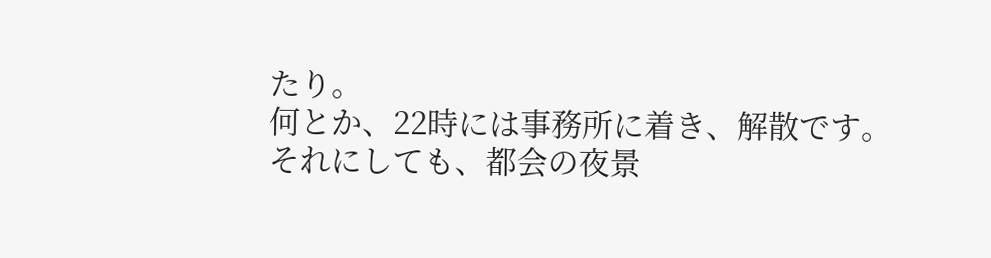たり。
何とか、22時には事務所に着き、解散です。
それにしても、都会の夜景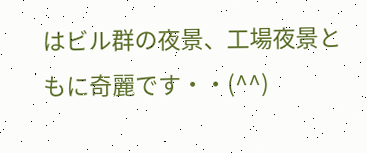はビル群の夜景、工場夜景ともに奇麗です・・(^^)